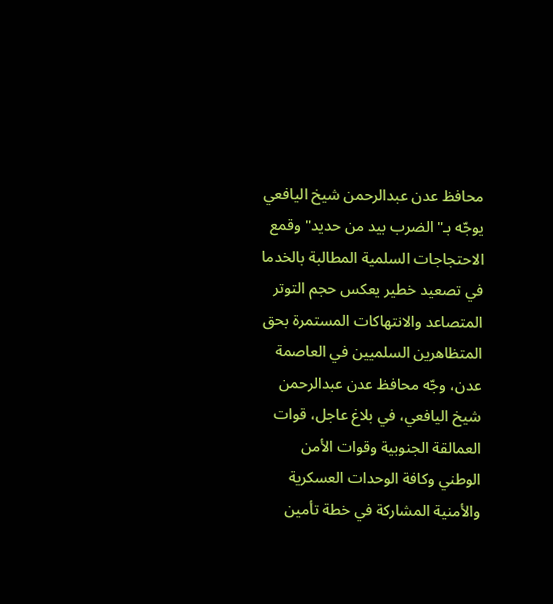محافظ عدن عبدالرحمن شيخ اليافعي يوجّه بـ"الضرب بيد من حديد" وقمع الاحتجاجات السلمية المطالبة بالخدما
في تصعيد خطير يعكس حجم التوتر المتصاعد والانتهاكات المستمرة بحق المتظاهرين السلميين في العاصمة عدن، وجّه محافظ عدن عبدالرحمن شيخ اليافعي، في بلاغ عاجل، قوات العمالقة الجنوبية وقوات الأمن الوطني وكافة الوحدات العسكرية والأمنية المشاركة في خطة تأمين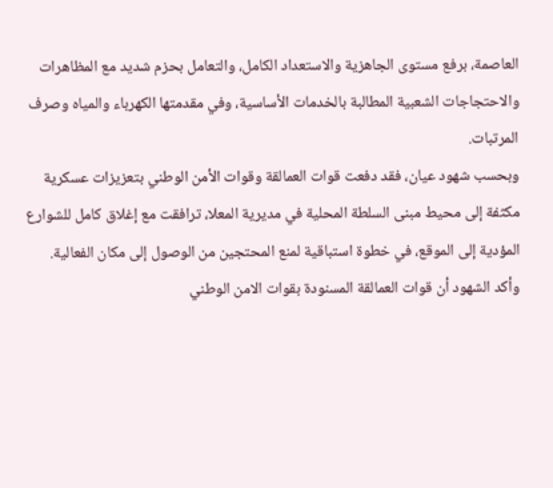العاصمة، برفع مستوى الجاهزية والاستعداد الكامل، والتعامل بحزم شديد مع المظاهرات والاحتجاجات الشعبية المطالبة بالخدمات الأساسية، وفي مقدمتها الكهرباء والمياه وصرف المرتبات.
وبحسب شهود عيان، فقد دفعت قوات العمالقة وقوات الأمن الوطني بتعزيزات عسكرية مكثفة إلى محيط مبنى السلطة المحلية في مديرية المعلا، ترافقت مع إغلاق كامل للشوارع المؤدية إلى الموقع، في خطوة استباقية لمنع المحتجين من الوصول إلى مكان الفعالية.
وأكد الشهود أن قوات العمالقة المسنودة بقوات الامن الوطني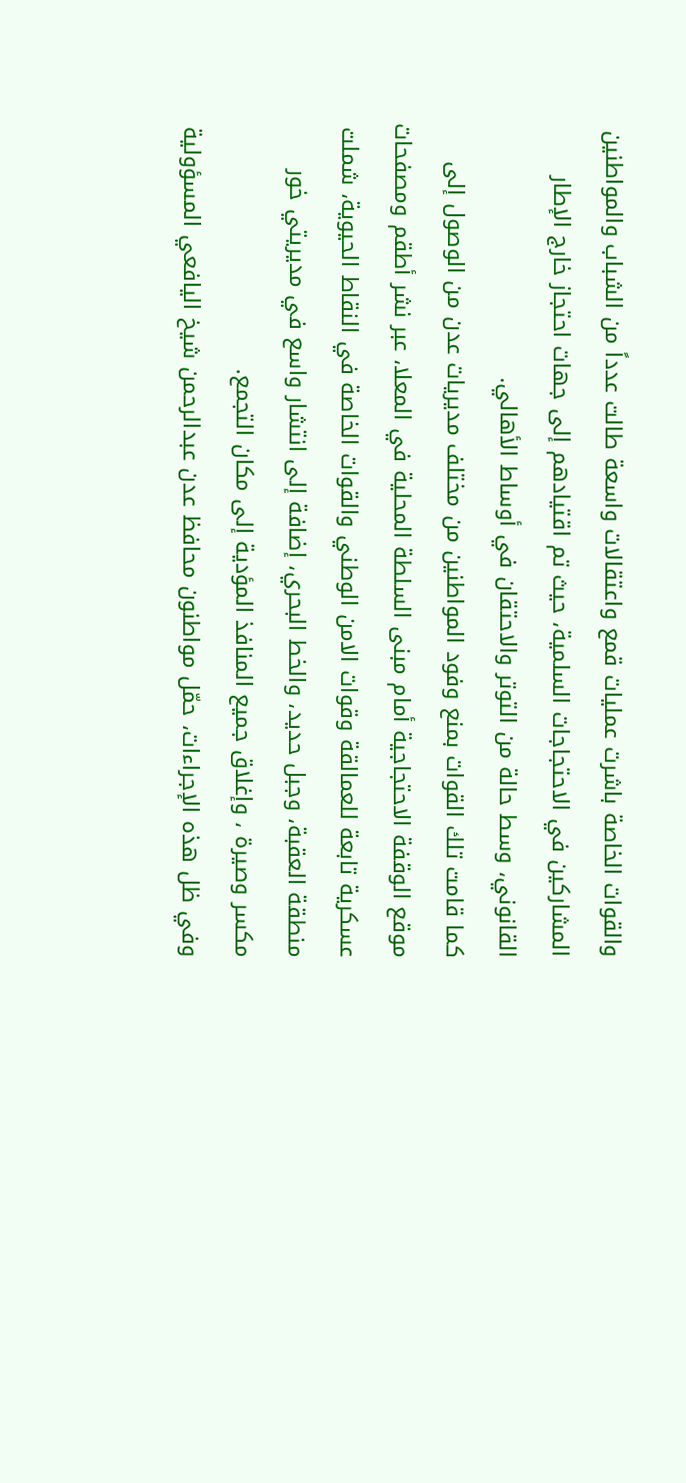والقوات الخاصة باشرت عمليات قمع واعتقالات واسعة طالت عدداً من الشباب والمواطنين المشاركين في الاحتجاجات السلمية، حيث تم اقتيادهم إلى جهات احتجاز خارج الإطار القانوني، وسط حالة من التوتر والاحتقان في أوساط الأهالي.
كما قامت تلك القوات بمنع وفود المواطنين من مختلف مديريات عدن من الوصول إلى موقع الوقفة الاحتجاجية أمام مبنى السلطة المحلية في المعلا، عبر نشر أطقم ومصفحات عسكرية تابعة للعمالقة وقوات الامن الوطني والقوات الخاصة في النقاط الحيوية، شملت منطقة العقبة، وجبل حديد، والخط البحري، إضافة إلى انتشار واسع في مديريتي خور مكسر وصيرة ، وإغلاق جميع المنافذ المؤدية إلى مكان التجمع.
وفي ظل هذه الإجراءات، حمّل مواطنون محافظ عدن عبدالرحمن شيخ اليافعي المسؤولية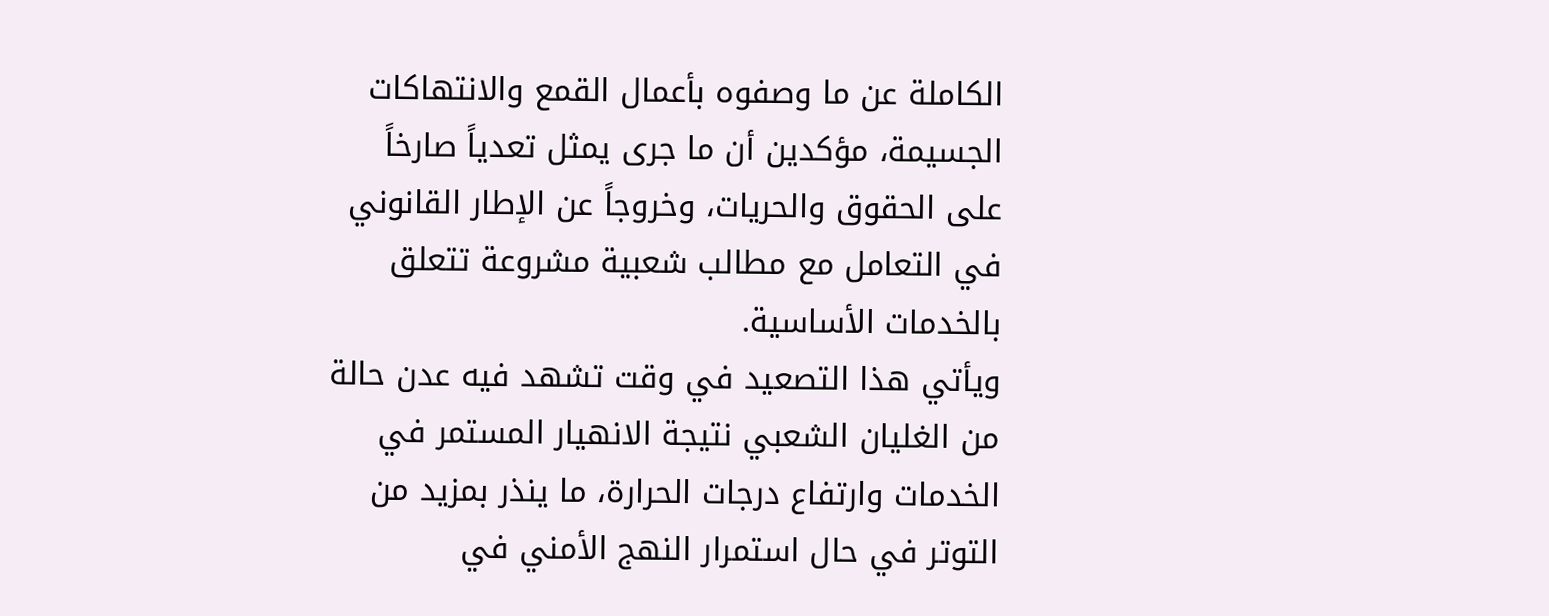الكاملة عن ما وصفوه بأعمال القمع والانتهاكات الجسيمة، مؤكدين أن ما جرى يمثل تعدياً صارخاً على الحقوق والحريات، وخروجاً عن الإطار القانوني في التعامل مع مطالب شعبية مشروعة تتعلق بالخدمات الأساسية.
ويأتي هذا التصعيد في وقت تشهد فيه عدن حالة من الغليان الشعبي نتيجة الانهيار المستمر في الخدمات وارتفاع درجات الحرارة، ما ينذر بمزيد من التوتر في حال استمرار النهج الأمني في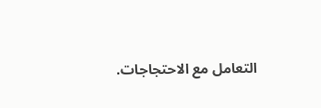التعامل مع الاحتجاجات.